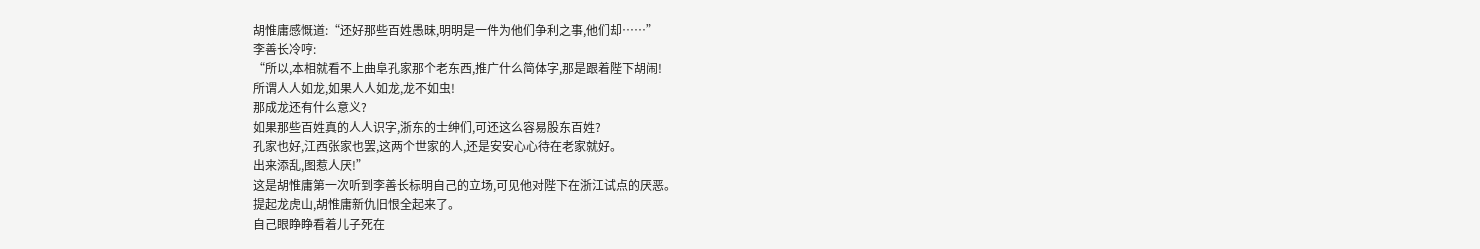胡惟庸感慨道:“还好那些百姓愚昧,明明是一件为他们争利之事,他们却……”
李善长冷哼:
“所以,本相就看不上曲阜孔家那个老东西,推广什么简体字,那是跟着陛下胡闹!
所谓人人如龙,如果人人如龙,龙不如虫!
那成龙还有什么意义?
如果那些百姓真的人人识字,浙东的士绅们,可还这么容易股东百姓?
孔家也好,江西张家也罢,这两个世家的人,还是安安心心待在老家就好。
出来添乱,图惹人厌!”
这是胡惟庸第一次听到李善长标明自己的立场,可见他对陛下在浙江试点的厌恶。
提起龙虎山,胡惟庸新仇旧恨全起来了。
自己眼睁睁看着儿子死在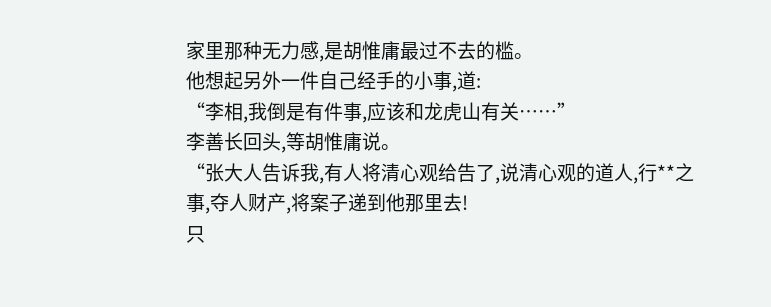家里那种无力感,是胡惟庸最过不去的槛。
他想起另外一件自己经手的小事,道:
“李相,我倒是有件事,应该和龙虎山有关……”
李善长回头,等胡惟庸说。
“张大人告诉我,有人将清心观给告了,说清心观的道人,行**之事,夺人财产,将案子递到他那里去!
只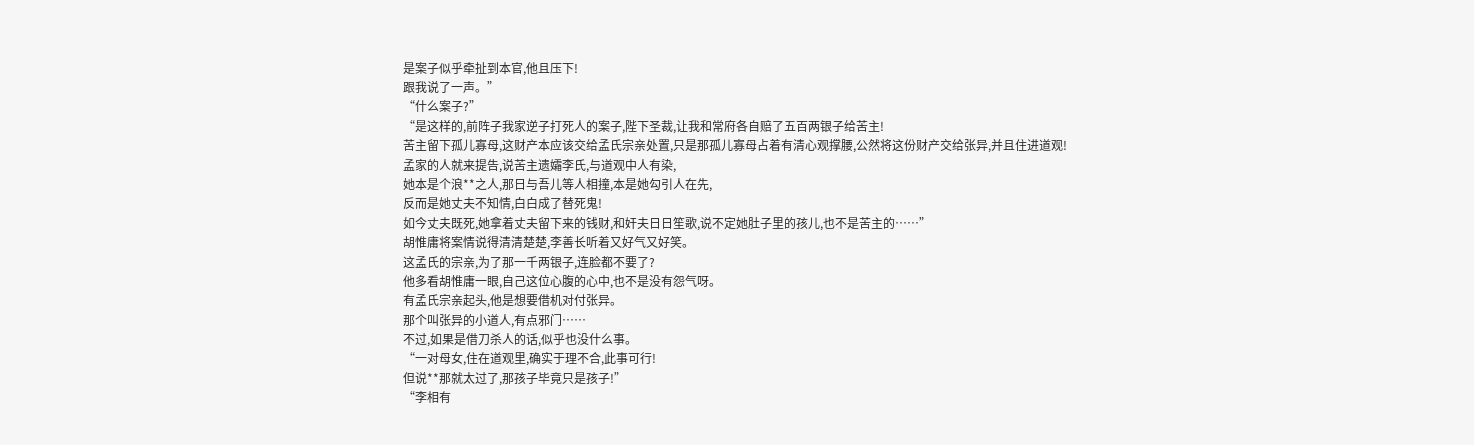是案子似乎牵扯到本官,他且压下!
跟我说了一声。”
“什么案子?”
“是这样的,前阵子我家逆子打死人的案子,陛下圣裁,让我和常府各自赔了五百两银子给苦主!
苦主留下孤儿寡母,这财产本应该交给孟氏宗亲处置,只是那孤儿寡母占着有清心观撑腰,公然将这份财产交给张异,并且住进道观!
孟家的人就来提告,说苦主遗孀李氏,与道观中人有染,
她本是个浪**之人,那日与吾儿等人相撞,本是她勾引人在先,
反而是她丈夫不知情,白白成了替死鬼!
如今丈夫既死,她拿着丈夫留下来的钱财,和奸夫日日笙歌,说不定她肚子里的孩儿,也不是苦主的……”
胡惟庸将案情说得清清楚楚,李善长听着又好气又好笑。
这孟氏的宗亲,为了那一千两银子,连脸都不要了?
他多看胡惟庸一眼,自己这位心腹的心中,也不是没有怨气呀。
有孟氏宗亲起头,他是想要借机对付张异。
那个叫张异的小道人,有点邪门……
不过,如果是借刀杀人的话,似乎也没什么事。
“一对母女,住在道观里,确实于理不合,此事可行!
但说**那就太过了,那孩子毕竟只是孩子!”
“李相有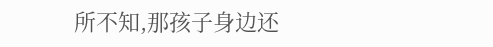所不知,那孩子身边还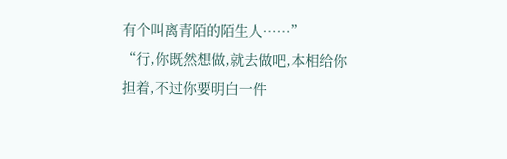有个叫离青陌的陌生人……”
“行,你既然想做,就去做吧,本相给你担着,不过你要明白一件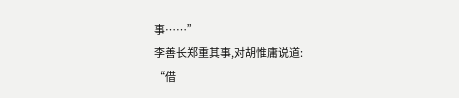事……”
李善长郑重其事,对胡惟庸说道:
“借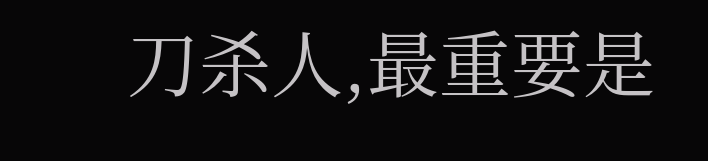刀杀人,最重要是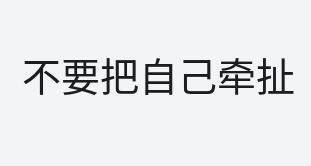不要把自己牵扯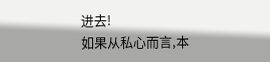进去!
如果从私心而言,本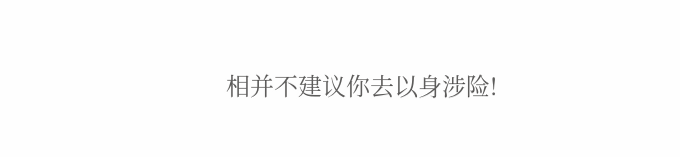相并不建议你去以身涉险!